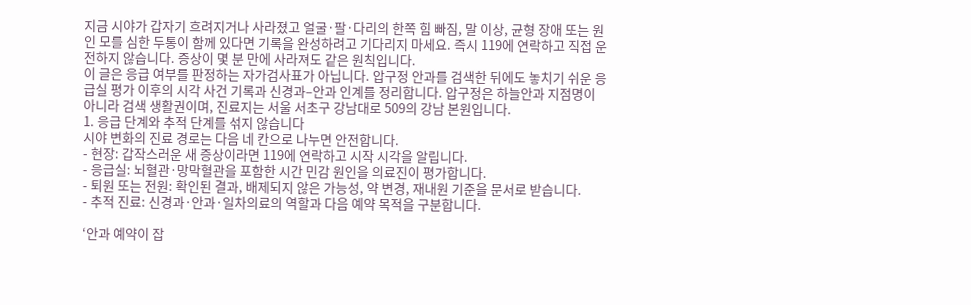지금 시야가 갑자기 흐려지거나 사라졌고 얼굴·팔·다리의 한쪽 힘 빠짐, 말 이상, 균형 장애 또는 원인 모를 심한 두통이 함께 있다면 기록을 완성하려고 기다리지 마세요. 즉시 119에 연락하고 직접 운전하지 않습니다. 증상이 몇 분 만에 사라져도 같은 원칙입니다.
이 글은 응급 여부를 판정하는 자가검사표가 아닙니다. 압구정 안과를 검색한 뒤에도 놓치기 쉬운 응급실 평가 이후의 시각 사건 기록과 신경과–안과 인계를 정리합니다. 압구정은 하늘안과 지점명이 아니라 검색 생활권이며, 진료지는 서울 서초구 강남대로 509의 강남 본원입니다.
1. 응급 단계와 추적 단계를 섞지 않습니다
시야 변화의 진료 경로는 다음 네 칸으로 나누면 안전합니다.
- 현장: 갑작스러운 새 증상이라면 119에 연락하고 시작 시각을 알립니다.
- 응급실: 뇌혈관·망막혈관을 포함한 시간 민감 원인을 의료진이 평가합니다.
- 퇴원 또는 전원: 확인된 결과, 배제되지 않은 가능성, 약 변경, 재내원 기준을 문서로 받습니다.
- 추적 진료: 신경과·안과·일차의료의 역할과 다음 예약 목적을 구분합니다.

‘안과 예약이 잡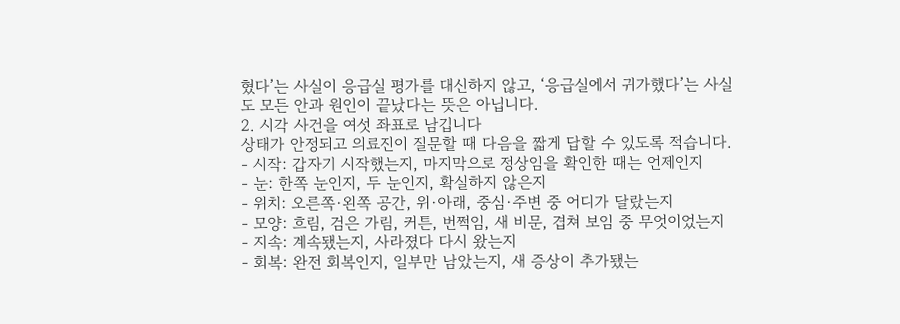혔다’는 사실이 응급실 평가를 대신하지 않고, ‘응급실에서 귀가했다’는 사실도 모든 안과 원인이 끝났다는 뜻은 아닙니다.
2. 시각 사건을 여섯 좌표로 남깁니다
상태가 안정되고 의료진이 질문할 때 다음을 짧게 답할 수 있도록 적습니다.
- 시작: 갑자기 시작했는지, 마지막으로 정상임을 확인한 때는 언제인지
- 눈: 한쪽 눈인지, 두 눈인지, 확실하지 않은지
- 위치: 오른쪽·왼쪽 공간, 위·아래, 중심·주변 중 어디가 달랐는지
- 모양: 흐림, 검은 가림, 커튼, 번쩍임, 새 비문, 겹쳐 보임 중 무엇이었는지
- 지속: 계속됐는지, 사라졌다 다시 왔는지
- 회복: 완전 회복인지, 일부만 남았는지, 새 증상이 추가됐는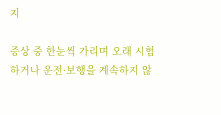지

증상 중 한눈씩 가리며 오래 시험하거나 운전·보행을 계속하지 않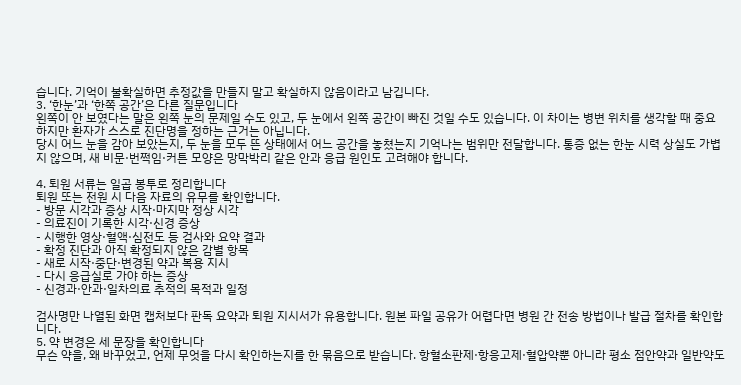습니다. 기억이 불확실하면 추정값을 만들지 말고 확실하지 않음이라고 남깁니다.
3. ‘한눈’과 ‘한쪽 공간’은 다른 질문입니다
왼쪽이 안 보였다는 말은 왼쪽 눈의 문제일 수도 있고, 두 눈에서 왼쪽 공간이 빠진 것일 수도 있습니다. 이 차이는 병변 위치를 생각할 때 중요하지만 환자가 스스로 진단명을 정하는 근거는 아닙니다.
당시 어느 눈을 감아 보았는지, 두 눈을 모두 뜬 상태에서 어느 공간을 놓쳤는지 기억나는 범위만 전달합니다. 통증 없는 한눈 시력 상실도 가볍지 않으며, 새 비문·번쩍임·커튼 모양은 망막박리 같은 안과 응급 원인도 고려해야 합니다.

4. 퇴원 서류는 일곱 봉투로 정리합니다
퇴원 또는 전원 시 다음 자료의 유무를 확인합니다.
- 방문 시각과 증상 시작·마지막 정상 시각
- 의료진이 기록한 시각·신경 증상
- 시행한 영상·혈액·심전도 등 검사와 요약 결과
- 확정 진단과 아직 확정되지 않은 감별 항목
- 새로 시작·중단·변경된 약과 복용 지시
- 다시 응급실로 가야 하는 증상
- 신경과·안과·일차의료 추적의 목적과 일정

검사명만 나열된 화면 캡처보다 판독 요약과 퇴원 지시서가 유용합니다. 원본 파일 공유가 어렵다면 병원 간 전송 방법이나 발급 절차를 확인합니다.
5. 약 변경은 세 문장을 확인합니다
무슨 약을, 왜 바꾸었고, 언제 무엇을 다시 확인하는지를 한 묶음으로 받습니다. 항혈소판제·항응고제·혈압약뿐 아니라 평소 점안약과 일반약도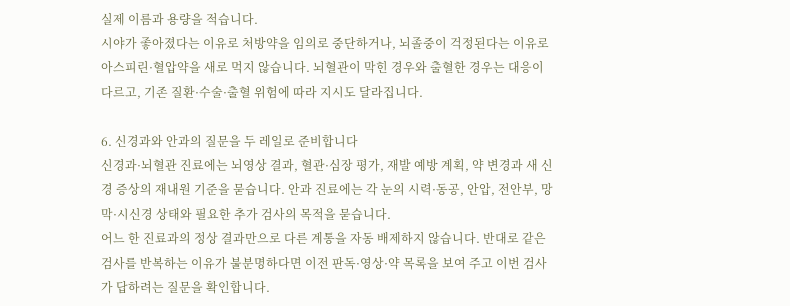실제 이름과 용량을 적습니다.
시야가 좋아졌다는 이유로 처방약을 임의로 중단하거나, 뇌졸중이 걱정된다는 이유로 아스피린·혈압약을 새로 먹지 않습니다. 뇌혈관이 막힌 경우와 출혈한 경우는 대응이 다르고, 기존 질환·수술·출혈 위험에 따라 지시도 달라집니다.

6. 신경과와 안과의 질문을 두 레일로 준비합니다
신경과·뇌혈관 진료에는 뇌영상 결과, 혈관·심장 평가, 재발 예방 계획, 약 변경과 새 신경 증상의 재내원 기준을 묻습니다. 안과 진료에는 각 눈의 시력·동공, 안압, 전안부, 망막·시신경 상태와 필요한 추가 검사의 목적을 묻습니다.
어느 한 진료과의 정상 결과만으로 다른 계통을 자동 배제하지 않습니다. 반대로 같은 검사를 반복하는 이유가 불분명하다면 이전 판독·영상·약 목록을 보여 주고 이번 검사가 답하려는 질문을 확인합니다.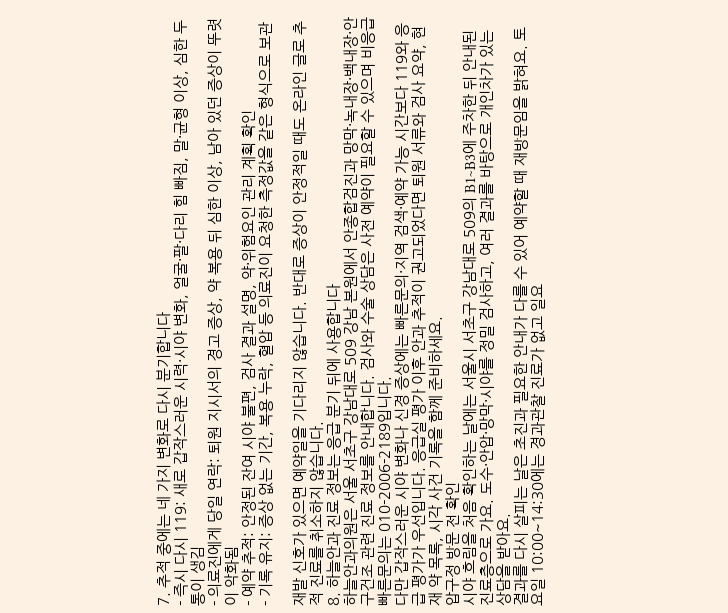7. 추적 중에는 네 가지 변화로 다시 분기합니다
- 즉시 다시 119: 새로 갑작스러운 시력·시야 변화, 얼굴·팔·다리 힘 빠짐, 말·균형 이상, 심한 두통이 생김
- 의료진에게 당일 연락: 퇴원 지시서의 경고 증상, 약 복용 뒤 심한 이상, 남아 있던 증상이 뚜렷이 악화됨
- 예약 추적: 안정된 잔여 시야 불편, 검사 결과 설명, 약·위험요인 관리 계획 확인
- 기록 유지: 증상 없는 기간, 복용 누락, 혈압 등 의료진이 요청한 측정값을 같은 형식으로 보관

재발 신호가 있으면 예약일을 기다리지 않습니다. 반대로 증상이 안정적일 때도 온라인 글로 추적 진료를 취소하지 않습니다.
8. 하늘안과 진료 정보는 응급 분기 뒤에 사용합니다
하늘안과의원은 서울 서초구 강남대로 509 강남 본원에서 안종합검진과 망막·녹내장·백내장·안구건조 관련 진료 정보를 안내합니다. 검사와 수술 상담은 사전 예약이 필요할 수 있으며 비응급 빠른문의는 010-2006-2189입니다.
다만 갑작스러운 시야 변화나 신경 증상에는 빠른문의·지역 검색·예약 가능 시간보다 119와 응급 평가가 우선입니다. 응급실 평가 이후 안과 추적이 권고되었다면 퇴원 서류와 검사 요약, 현재 약 목록, 시각 사건 기록을 함께 준비하세요.
압구정 방문 전 확인
시야 흐림을 처음 확인하는 날에는 서울시 서초구 강남대로 509의 B1~B3에 주차한 뒤 안내된 진료층으로 가요. 도수·안압·망막·시야를 정밀 검사하고, 여러 결과를 바탕으로 개인차가 있는 상담을 받아요.
결과를 다시 살피는 날은 초진과 필요한 안내가 다를 수 있어 예약할 때 재방문임을 밝혀요. 토요일 10:00~14:30에는 경과관찰 진료가 없고 일요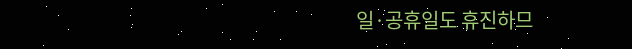일·공휴일도 휴진하므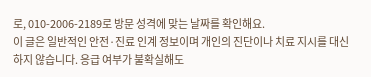로, 010-2006-2189로 방문 성격에 맞는 날짜를 확인해요.
이 글은 일반적인 안전·진료 인계 정보이며 개인의 진단이나 치료 지시를 대신하지 않습니다. 응급 여부가 불확실해도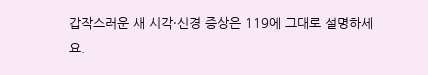갑작스러운 새 시각·신경 증상은 119에 그대로 설명하세요.